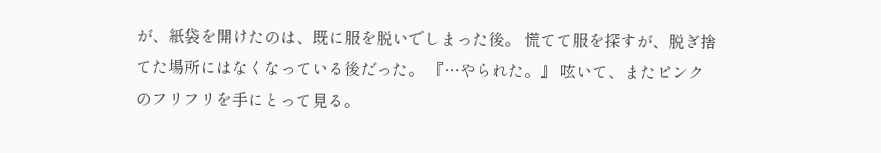が、紙袋を開けたのは、既に服を脱いでしまった後。 慌てて服を探すが、脱ぎ捨てた場所にはなくなっている後だった。 『…やられた。』 呟いて、またピンクのフリフリを手にとって見る。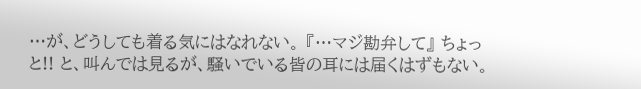…が、どうしても着る気にはなれない。 『…マジ勘弁して』 ちょっと!! と、叫んでは見るが、騒いでいる皆の耳には届くはずもない。